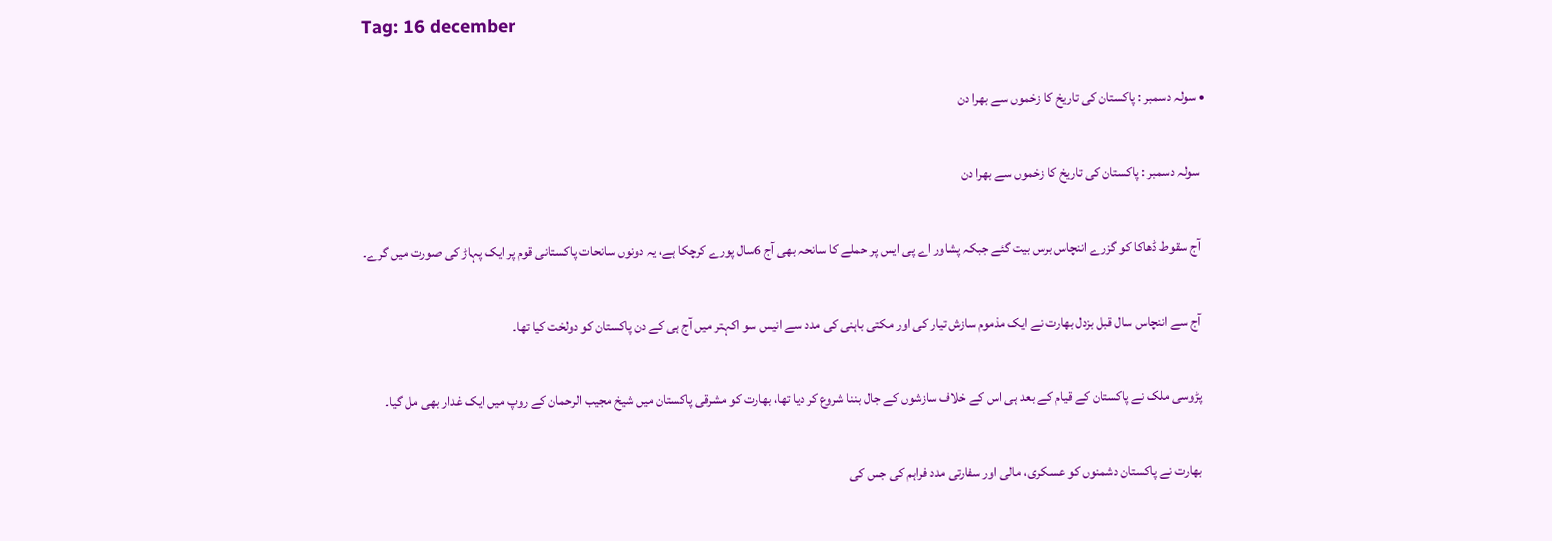Tag: 16 december

  • سولہ دسمبر : پاکستان کی تاریخ کا زخموں سے بھرا دن

    سولہ دسمبر : پاکستان کی تاریخ کا زخموں سے بھرا دن

    آج سقوط ڈھاکا کو گزرے اننچاس برس بیت گئے جبکہ پشاور اے پی ایس پر حملے کا سانحہ بھی آج 6سال پورے کرچکا ہے، یہ دونوں سانحات پاکستانی قوم پر ایک پہاڑ کی صورت میں گرے۔

    آج سے اننچاس سال قبل بزدل بھارت نے ایک مذموم سازش تیار کی اور مکتی باہنی کی مدد سے انیس سو اکہتر میں آج ہی کے دن پاکستان کو دولخت کیا تھا۔

    پڑوسی ملک نے پاکستان کے قیام کے بعد ہی اس کے خلاف سازشوں کے جال بننا شروع کر دیا تھا، بھارت کو مشرقی پاکستان میں شیخ مجیب الرحمان کے روپ میں ایک غدار بھی مل گیا۔

    بھارت نے پاکستان دشمنوں کو عسکری، مالی اور سفارتی مدد فراہم کی جس کی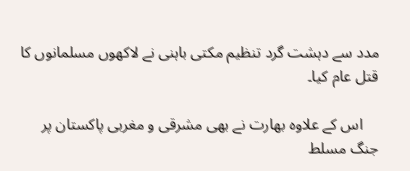مدد سے دہشت گرد تنظیم مکتی باہنی نے لاکھوں مسلمانوں کا قتل عام کیا۔

    اس کے علاوہ بھارت نے بھی مشرقی و مغربی پاکستان پر جنگ مسلط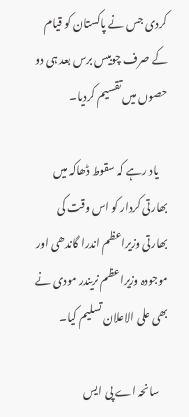کردی جس نے پاکستان کو قیام کے صرف چوبیس برس بعد ہی دو حصوں میں تقسیم کردیا۔

    یاد رہے کہ سقوط ڈھاکہ میں بھارتی کردار کو اس وقت کی بھارتی وزیراعظم اندرا گاندھی اور موجودہ وزیراعظم نریندر مودی نے بھی علی الاعلان تسلیم کیا۔

    سانحہ اے پی ایس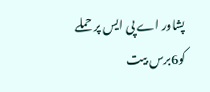پشاور اے پی ایس پر حملے کو6برس بیت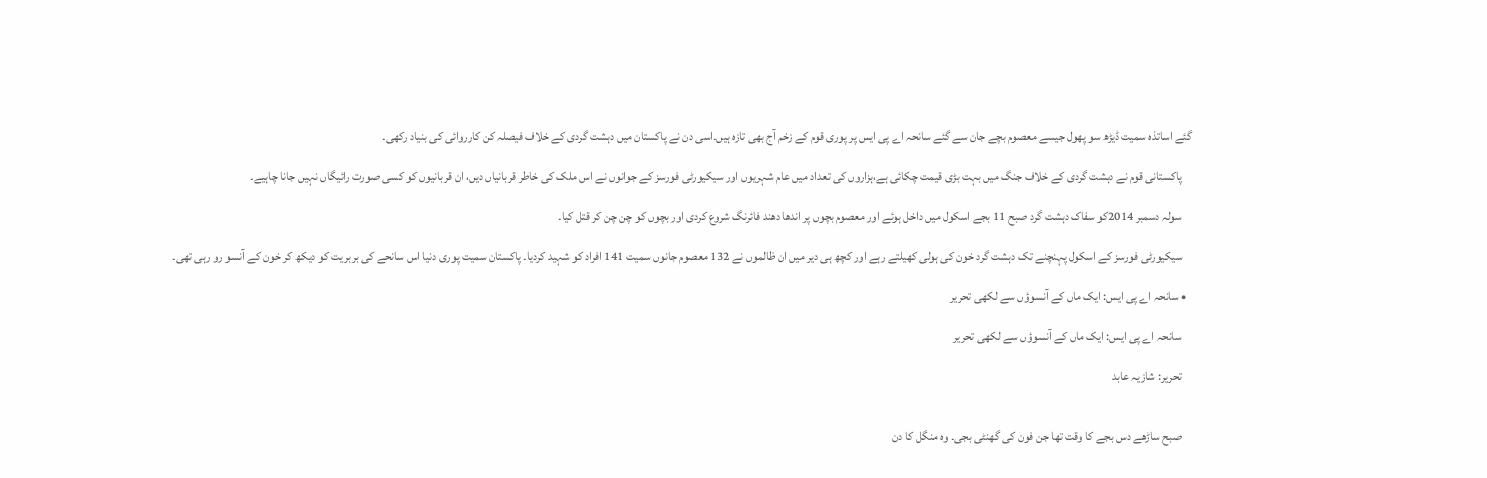گئے اساتذہ سمیت ڈیڑھ سو پھول جیسے معصوم بچے جان سے گئے سانحہ اے پی ایس پر پوری قوم کے زخم آج بھی تازہ ہیں۔اسی دن نے پاکستان میں دہشت گردی کے خلاف فیصلہ کن کارروائی کی بنیاد رکھی۔

    پاکستانی قوم نے دہشت گردی کے خلاف جنگ میں بہت بڑی قیمت چکائی ہے،ہزاروں کی تعداد میں عام شہریوں اور سیکیورٹی فورسز کے جوانوں نے اس ملک کی خاطر قربانیاں دیں، ان قربانیوں کو کسی صورت رائیگاں نہیں جانا چاہیے۔

    سولہ دسمبر 2014کو سفاک دہشت گرد صبح 11 بجے اسکول میں داخل ہوئے اور معصوم بچوں پر اندھا دھند فائرنگ شروع کردی اور بچوں کو چن چن کر قتل کیا۔

    سیکیورٹی فورسز کے اسکول پہنچنے تک دہشت گرد خون کی ہولی کھیلتے رہے اور کچھ ہی دیر میں ان ظالموں نے 132 معصوم جانوں سمیت 141 افراد کو شہید کردیا۔ پاکستان سمیت پوری دنیا اس سانحے کی بربریت کو دیکھ کر خون کے آنسو رو رہی تھی۔

  • سانحہ اے پی ایس: ایک ماں کے آنسوؤں سے لکھی تحریر

    سانحہ اے پی ایس: ایک ماں کے آنسوؤں سے لکھی تحریر

    تحریر: شازیہ عابد


    صبح ساڑھے دس بجے کا وقت تھا جن فون کی گھنٹی بجی۔ وہ منگل کا دن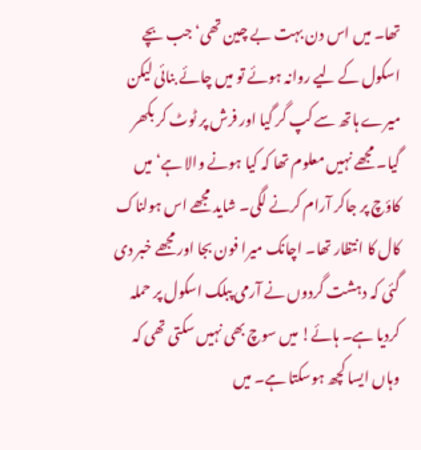تھا۔ میں اس دن بہت بے چین تھی‘ جب بچے اسکول کے لیے روانہ ہوئے تو میں چائے بنائی لیکن میرے ہاتھ سے کپ گر گیا اور فرش پر ٹوٹ کر بکھر گیا۔ مجھے نہیں معلوم تھا کہ کیا ہونے والا ہے‘ میں کاؤچ پر جاکر آرام کرنے لگی۔ شاید مجھے اس ہولناک کال کا انتظار تھا۔ اچانک میرا فون بجا اور مجھے خبر دی گئی کہ دہشت گردوں نے آرمی پبلک اسکول پر حملہ کردیا ہے۔ ہائے! میں سوچ بھی نہیں سکتی تھی کہ وہاں ایسا کچھ ہوسکتا ہے۔ میں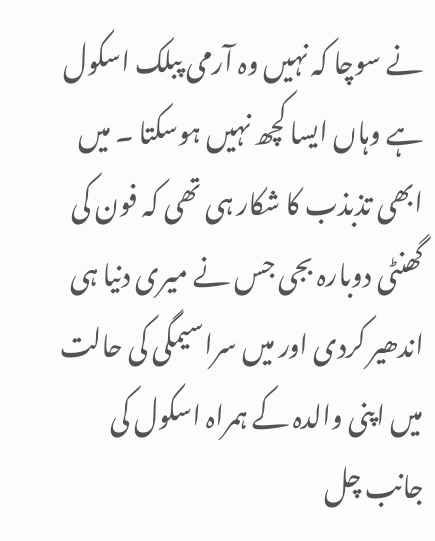نے سوچا کہ نہیں وہ آرمی پبلک اسکول ہے وہاں ایسا کچھ نہیں ہوسکتا ۔ میں ابھی تذبذب کا شکار ہی تھی کہ فون کی گھنٹی دوبارہ بجی جس نے میری دنیا ہی اندھیر کردی اور میں سراسیمگی کی حالت میں اپنی والدہ کے ہمراہ اسکول کی جانب چل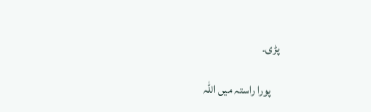پڑی۔

    پورا راستہ میں اللہ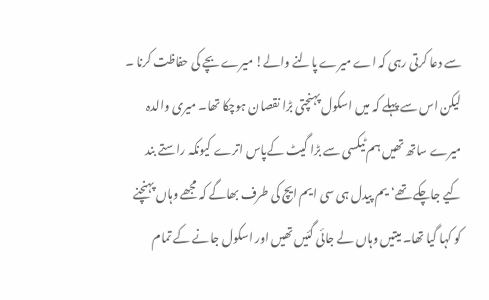سے دعا کرتی رہی کہ اے میرے پالنے والے! میرے بچے کی حفاظت کرنا ۔ لیکن اس سے پہلے کہ میں اسکول پہنچتی بڑا نقصان ہوچکا تھا۔ میری والدہ میرے ساتھ تھیں ہم ٹیکسی سے بڑا گیٹ کےپاس اترے کیونکہ راستے بند کیے جاچکے تھے‘ یم پیدل ہی سی ایم ایچ کی طرف بھاگے کہ مجھے وہاں پہنچنے کو کہا گیا تھا۔ میتیں وہاں لے جائی گئیں تھیں اور اسکول جانے کے تمام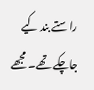راستے بند کیے جاچکے تھے۔ مجھے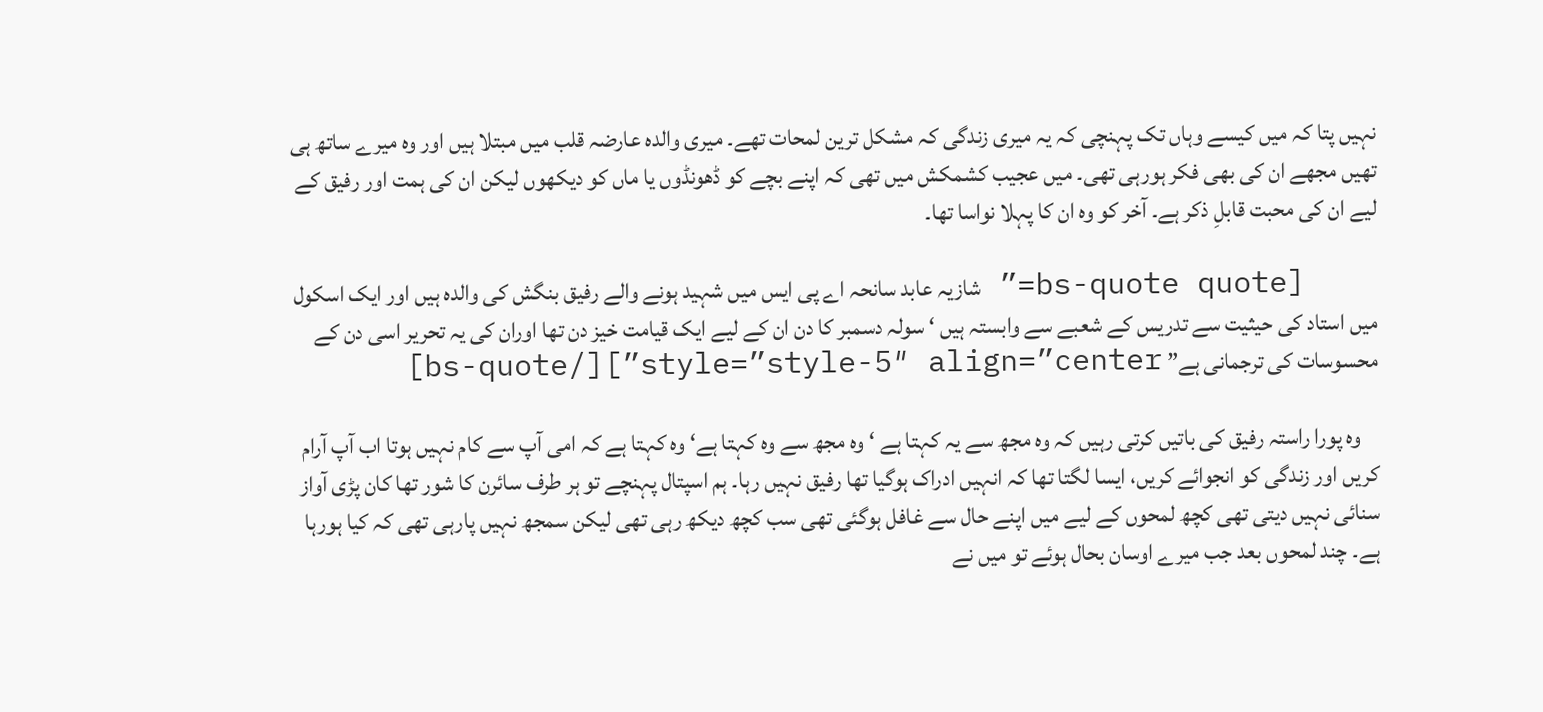نہیں پتا کہ میں کیسے وہاں تک پہنچی کہ یہ میری زندگی کہ مشکل ترین لمحات تھے۔ میری والدہ عارضہ قلب میں مبتلا ہیں اور وہ میرے ساتھ ہی تھیں مجھے ان کی بھی فکر ہورہی تھی۔ میں عجیب کشمکش میں تھی کہ اپنے بچے کو ڈھونڈوں یا ماں کو دیکھوں لیکن ان کی ہمت اور رفیق کے لیے ان کی محبت قابلِ ذکر ہے۔ آخر کو وہ ان کا پہلا نواسا تھا۔

    [bs-quote quote=” شازیہ عابد سانحہ اے پی ایس میں شہید ہونے والے رفیق بنگش کی والدہ ہیں اور ایک اسکول میں استاد کی حیثیت سے تدریس کے شعبے سے وابستہ ہیں ‘ سولہ دسمبر کا دن ان کے لیے ایک قیامت خیز دن تھا اوران کی یہ تحریر اسی دن کے محسوسات کی ترجمانی ہے” style=”style-5″ align=”center”][/bs-quote]

    وہ پورا راستہ رفیق کی باتیں کرتی رہیں کہ وہ مجھ سے یہ کہتا ہے ‘ وہ مجھ سے وہ کہتا ہے‘ وہ کہتا ہے کہ امی آپ سے کام نہیں ہوتا اب آپ آرام کریں اور زندگی کو انجوائے کریں، ایسا لگتا تھا کہ انہیں ادراک ہوگیا تھا رفیق نہیں رہا۔ ہم اسپتال پہنچے تو ہر طرف سائرن کا شور تھا کان پڑی آواز سنائی نہیں دیتی تھی کچھ لمحوں کے لیے میں اپنے حال سے غافل ہوگئی تھی سب کچھ دیکھ رہی تھی لیکن سمجھ نہیں پارہی تھی کہ کیا ہورہا ہے۔ چند لمحوں بعد جب میرے اوسان بحال ہوئے تو میں نے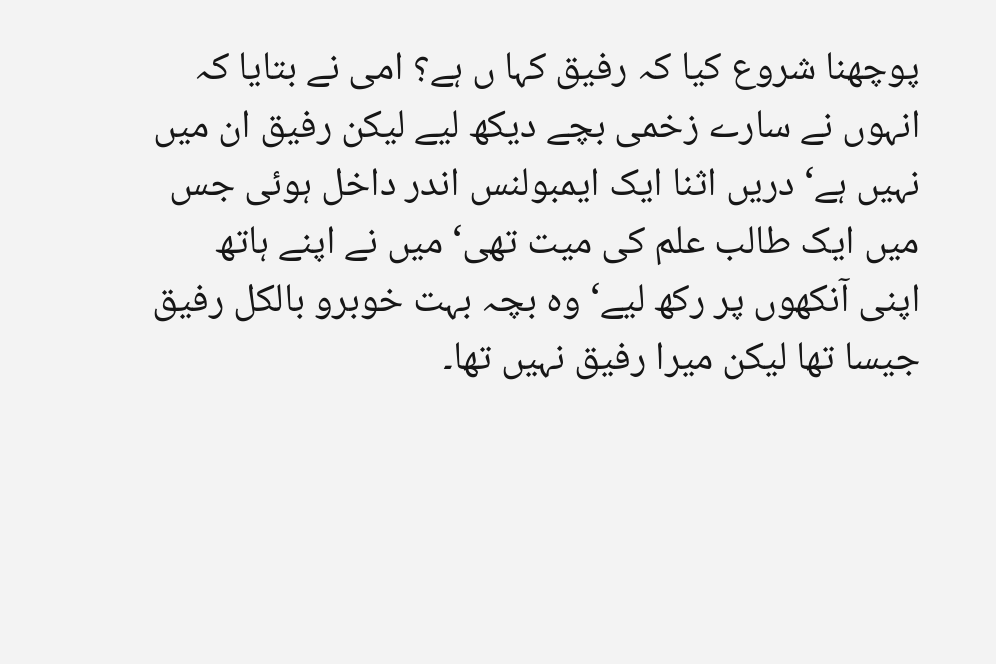پوچھنا شروع کیا کہ رفیق کہا ں ہے؟ امی نے بتایا کہ انہوں نے سارے زخمی بچے دیکھ لیے لیکن رفیق ان میں نہیں ہے‘ دریں اثنا ایک ایمبولنس اندر داخل ہوئی جس میں ایک طالب علم کی میت تھی‘ میں نے اپنے ہاتھ اپنی آنکھوں پر رکھ لیے‘ وہ بچہ بہت خوبرو بالکل رفیق جیسا تھا لیکن میرا رفیق نہیں تھا۔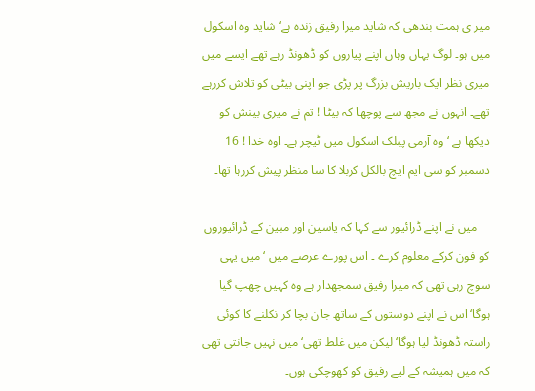میر ی ہمت بندھی کہ شاید میرا رفیق زندہ ہے‘ شاید وہ اسکول میں ہو۔ لوگ یہاں وہاں اپنے پیاروں کو ڈھونڈ رہے تھے ایسے میں میری نظر ایک باریش بزرگ پر پڑی جو اپنی بیٹی کو تلاش کررہے تھے۔ انہوں نے مجھ سے پوچھا کہ بیٹا ! تم نے میری بینش کو دیکھا ہے ‘ وہ آرمی پبلک اسکول میں ٹیچر ہے۔ اوہ خدا ! 16 دسمبر کو سی ایم ایچ بالکل کربلا کا سا منظر پیش کررہا تھا۔

    میں نے اپنے ڈرائیور سے کہا کہ یاسین اور مبین کے ڈرائیوروں کو فون کرکے معلوم کرے ۔ اس پورے عرصے میں ‘ میں یہی سوچ رہی تھی کہ میرا رفیق سمجھدار ہے وہ کہیں چھپ گیا ہوگا‘اس نے اپنے دوستوں کے ساتھ جان بچا کر نکلنے کا کوئی راستہ ڈھونڈ لیا ہوگا‘ لیکن میں غلط تھی‘ میں نہیں جانتی تھی کہ میں ہمیشہ کے لیے رفیق کو کھوچکی ہوں۔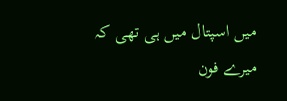میں اسپتال میں ہی تھی کہ میرے فون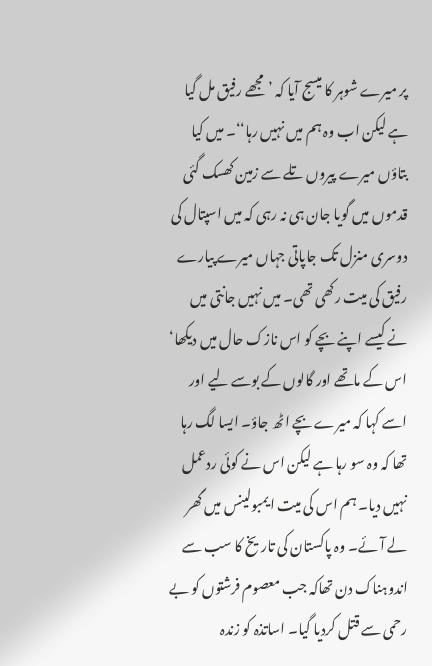پر میرے شوہر کا میسج آیا کہ ’مجھے رفیق مل گیا ہے لیکن اب وہ ہم میں نہیں رہا‘‘۔ میں کیا بتاؤں میرے پیروں تلے سے زمین کھسک گئی قدموں میں گویا جان ہی نہ رہی کہ میں اسپتال کی دوسری منزل تک جاپاتی جہاں میرے پیارے رفیق کی میت رکھی تھی۔ میں نہیں جانتی میں نے کیسے اپنے بچے کو اس نازک حال میں دیکھا‘ اس کے ماتھے اور گالوں کے بوسے لیے اور اسے کہا کہ میرے بچے اٹھ جاؤ۔ ایسا لگ رہا تھا کہ وہ سو رہا ہے لیکن اس نے کوئی ردعمل نہیں دیا۔ ہم اس کی میت ایمبولینس میں گھر لے آئے۔ وہ پاکستان کی تاریخ کا سب سے اندوہناک دن تھاکہ جب معصوم فرشتوں کو بے رحمی سے قتل کردیا گیا۔ اساتذہ کو زندہ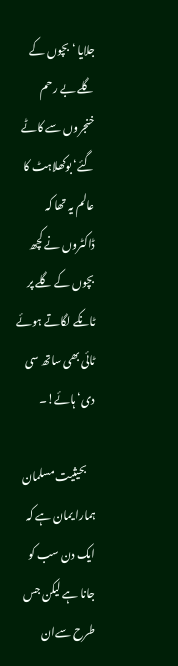جلایا ‘ بچوں کے گلے بے رحم خنجروں سے کاٹے گئے‘ بوکھلاہٹ کا عالم یہ تھا کہ ڈاکٹروں نے کچھ بچوں کے گلے پر ٹانکے لگاتے ہوئے ٹائی بھی ساتھ سی دی‘ ہائے!۔

    بحیثیت مسلمان ہمارا یمان ہے کہ ایک دن سب کو جانا ہے لیکن جس طرح سےان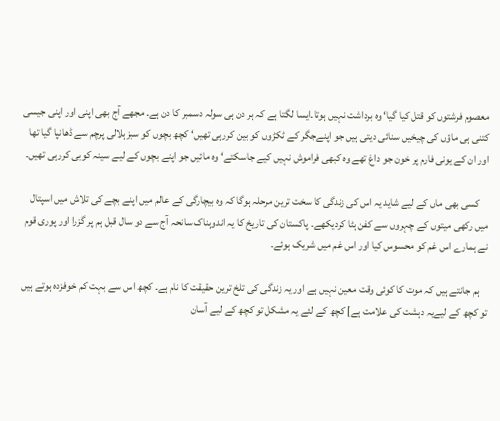معصوم فرشتوں کو قتل کیا گیا‘ وہ برداشت نہیں ہوتا۔ایسا لگتا ہے کہ ہر دن ہی سولہ دسمبر کا دن ہے۔ مجھے آج بھی اپنی اور اپنی جیسی کتنی ہی ماؤں کی چیخیں سنائی دیتی ہیں جو اپنےجگر کے ٹکڑوں کو بین کررہی تھیں‘ کچھ بچوں کو سبزہلالی پرچم سے ڈھانپا گیا تھا اور ان کے یونی فارم پر خون جو داغ تھے وہ کبھی فراموش نہیں کیے جاسکتے‘ وہ مائیں جو اپنے بچوں کے لیے سینہ کوبی کررہی تھیں۔

    کسی بھی ماں کے لیے شاید یہ اس کی زندگی کا سخت ترین مرحلہ ہوگا کہ وہ بیچارگی کے عالم میں اپنے بچے کی تلاش میں اسپتال میں رکھی میتوں کے چہروں سے کفن ہٹا کردیکھے۔ پاکستان کی تاریخ کا یہ اندوہناک سانحہ آج سے دو سال قبل ہم پر گزرا اور پوری قوم نے ہمارے اس غم کو محسوس کیا اور اس غم میں شریک ہوئے۔

    ہم جانتے ہیں کہ موت کا کوئی وقت معین نہیں ہے اور یہ زندگی کی تلخ ترین حقیقت کا نام ہے۔ کچھ اس سے بہت کم خوفزدہ ہوتے ہیں تو کچھ کے لیےیہ دہشت کی علامت ہے] کچھ کے لئے یہ مشکل تو کچھ کے لیے آسان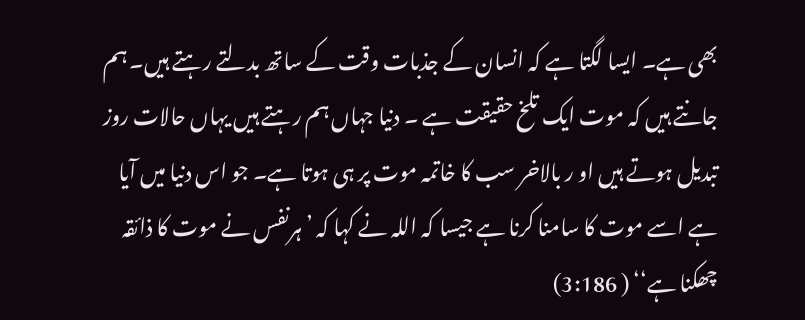بھی ہے۔ ایسا لگتا ہے کہ انسان کے جذبات وقت کے ساتھ بدلتے رہتے ہیں۔ ہم جانتے ہیں کہ موت ایک تلخ حقیقت ہے ۔ دنیا جہاں ہم رہتے ہیں یہاں حالات روز تبدیل ہوتے ہیں او ر بالاخر سب کا خاتمہ موت پر ہی ہوتا ہے۔ جو اس دنیا میں آیا ہے اسے موت کا سامنا کرنا ہے جیسا کہ اللہ نے کہا کہ ’ ہرنفس نے موت کا ذائقہ چھکنا ہے‘‘ ( 3:186)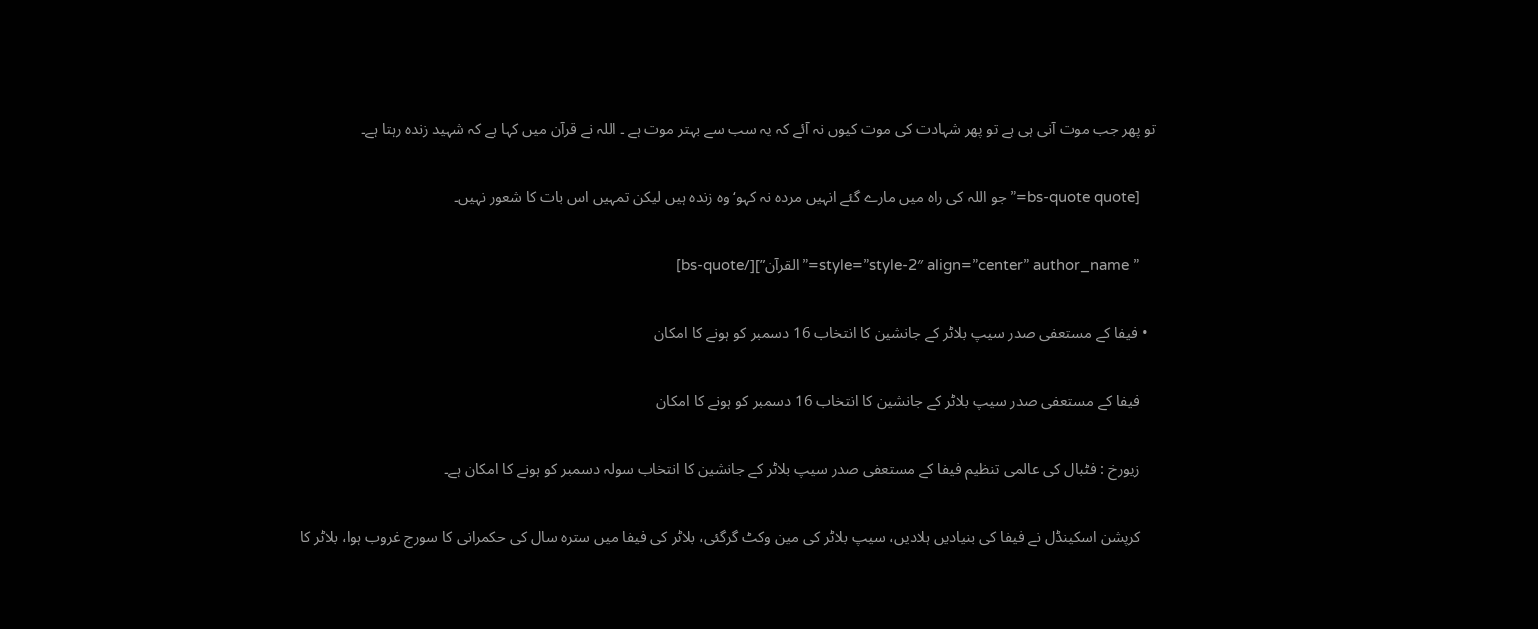تو پھر جب موت آنی ہی ہے تو پھر شہادت کی موت کیوں نہ آئے کہ یہ سب سے بہتر موت ہے ۔ اللہ نے قرآن میں کہا ہے کہ شہید زندہ رہتا ہے۔

    [bs-quote quote=”جو اللہ کی راہ میں مارے گئے انہیں مردہ نہ کہو‘ وہ زندہ ہیں لیکن تمہیں اس بات کا شعور نہیں۔

    ” style=”style-2″ align=”center” author_name=”القرآن”][/bs-quote]

  • فیفا کے مستعفی صدر سیپ بلاٹر کے جانشین کا انتخاب 16 دسمبر کو ہونے کا امکان

    فیفا کے مستعفی صدر سیپ بلاٹر کے جانشین کا انتخاب 16 دسمبر کو ہونے کا امکان

    زیورخ : فٹبال کی عالمی تنظیم فیفا کے مستعفی صدر سیپ بلاٹر کے جانشین کا انتخاب سولہ دسمبر کو ہونے کا امکان ہے۔

    کرپشن اسکینڈل نے فیفا کی بنیادیں ہلادیں، سیپ بلاٹر کی مین وکٹ گرگئی، بلاٹر کی فیفا میں سترہ سال کی حکمرانی کا سورج غروب ہوا، بلاٹر کا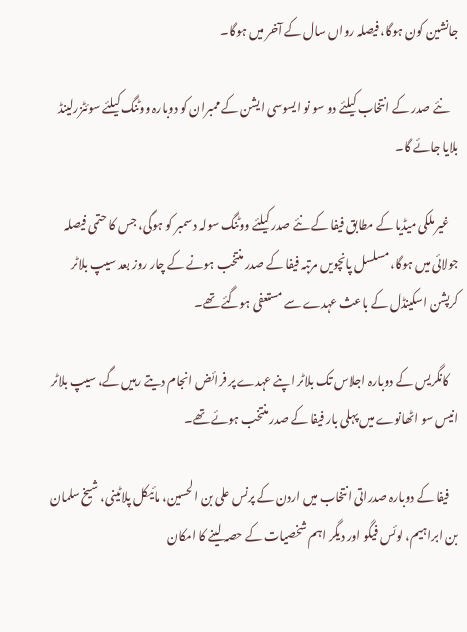جانشین کون ہوگا، فیصلہ رواں سال کے آخر میں ہوگا۔

    نئے صدر کے انتخاب کیلئے دو سو نو ایسوسی ایشن کے ممبران کو دوبارہ ووٹنگ کیلئے سوئٹزرلینڈ بلایا جائے گا۔

    غیر ملکی میڈیا کے مطابق فیفا کے نئے صدر کیلئے ووٹنگ سولہ دسمبر کو ہوگی، جس کا حتمی فیصلہ جولائی میں ہوگا، مسلسل پانچویں مرتبہ فیفا کے صدر منتخب ہونے کے چار روز بعد سیپ بلاٹر کرپشن اسکینڈل کے باعث عہدے سے مستعفی ہوگئے تھے۔

    کانگریس کے دوبارہ اجلاس تک بلاٹر اپنے عہدے پر فرائض انجام دیتے رہیں گے، سیپ بلاٹر انیس سو اٹھانوے میں پہلی بار فیفا کے صدر منتخب ہوئے تھے۔

    فیفا کے دوبارہ صدراتی انتخاب میں اردن کے پرنس علی بن الحسین، مائیکل پلاٹینی، شیخ سلمان بن ابراہیم، لوئس فیگو اور دیگر اہم شخصیات کے حصہ لینے کا امکان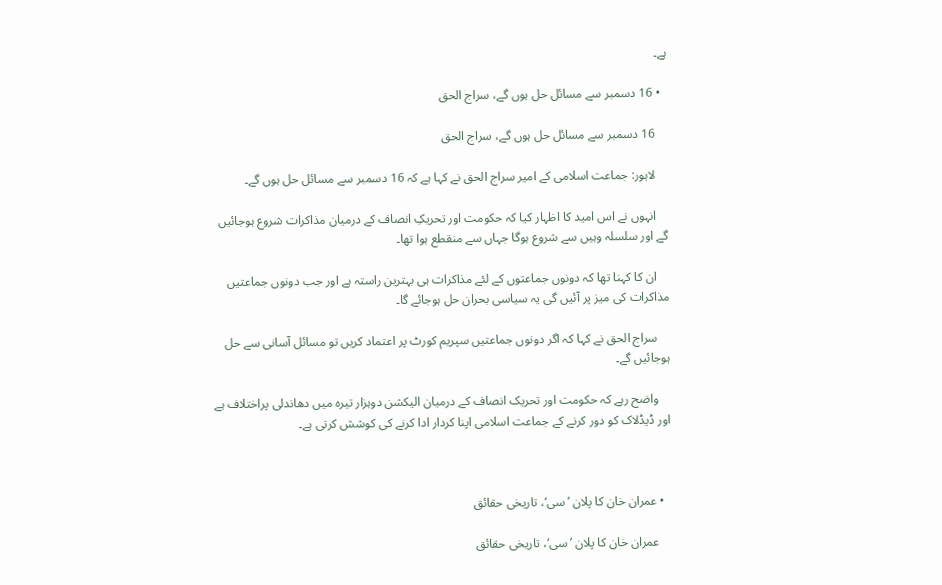ہے۔

  • 16 دسمبر سے مسائل حل ہوں گے، سراج الحق

    16 دسمبر سے مسائل حل ہوں گے، سراج الحق

    لاہور: جماعت اسلامی کے امیر سراج الحق نے کہا ہے کہ 16 دسمبر سے مسائل حل ہوں گے۔

    انہوں نے اس امید کا اظہار کیا کہ حکومت اور تحریکِ انصاف کے درمیان مذاکرات شروع ہوجائیں گے اور سلسلہ وہیں سے شروع ہوگا جہاں سے منقطع ہوا تھا۔

    ان کا کہنا تھا کہ دونوں جماعتوں کے لئے مذاکرات ہی بہترین راستہ ہے اور جب دونوں جماعتیں مذاکرات کی میز پر آئیں گی یہ سیاسی بحران حل ہوجائے گا۔

    سراج الحق نے کہا کہ اگر دونوں جماعتیں سپریم کورٹ پر اعتماد کریں تو مسائل آسانی سے حل ہوجائیں گے۔

    واضح رہے کہ حکومت اور تحریک انصاف کے درمیان الیکشن دوہزار تیرہ میں دھاندلی پراختلاف ہے اور ڈیڈلاک کو دور کرنے کے جماعت اسلامی اپنا کردار ادا کرنے کی کوشش کرتی ہے۔



  • عمران خان کا پلان ’سی‘، تاریخی حقائق

    عمران خان کا پلان ’سی‘، تاریخی حقائق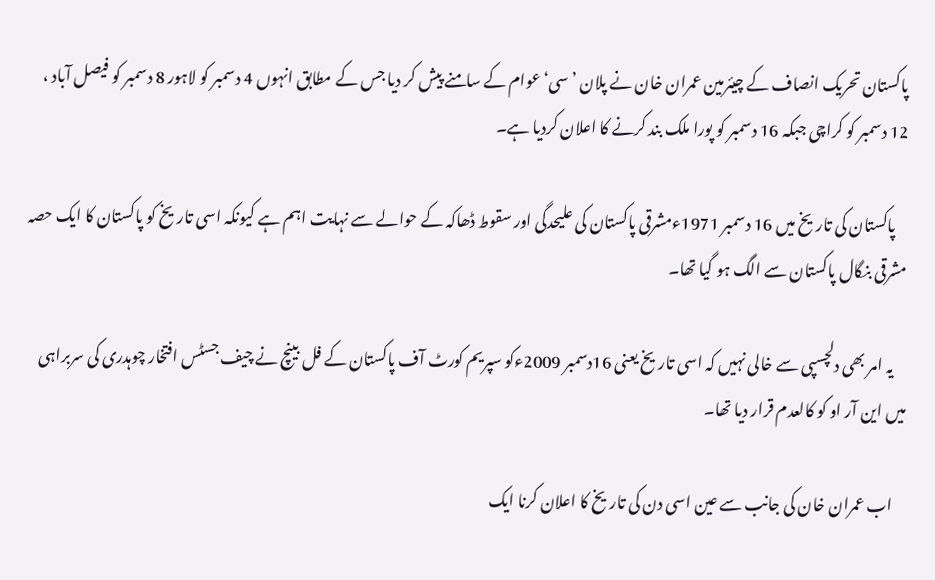پاکستان تحریک انصاف کے چیئرمین عمران خان نے پلان ’سی‘عوام کے سامنے پیش کر دیا جس کے مطابق انہوں 4 دسمبر کو لاہور 8 دسمبر کو فیصل آباد ، 12 دسمبر کو کراچی جبکہ 16 دسمبر کو پورا ملک بند کرنے کا اعلان کردیا ہے۔

    پاکستان کی تاریخ میں 16 دسمبر 1971ءمشرقی پاکستان کی علیحدگی اور سقوط ڈھاکہ کے حوالے سے نہایت اہم ہے کیونکہ اسی تاریخ کو پاکستان کا ایک حصہ مشرقی بنگال پاکستان سے الگ ہو گیا تھا۔

    یہ امر بھی دلچسپی سے خالی نہیں کہ اسی تاریخ یعنی 16دسمبر 2009ءکو سپریم کورٹ آف پاکستان کے فل بینچ نے چیف جسٹس افتخار چوہدری کی سربراہی میں این آر او کو کالعدم قرار دیا تھا۔

    اب عمران خان کی جانب سے عین اسی دن کی تاریخ کا اعلان کرنا ایک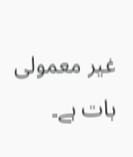غیر معمولی بات ہے۔